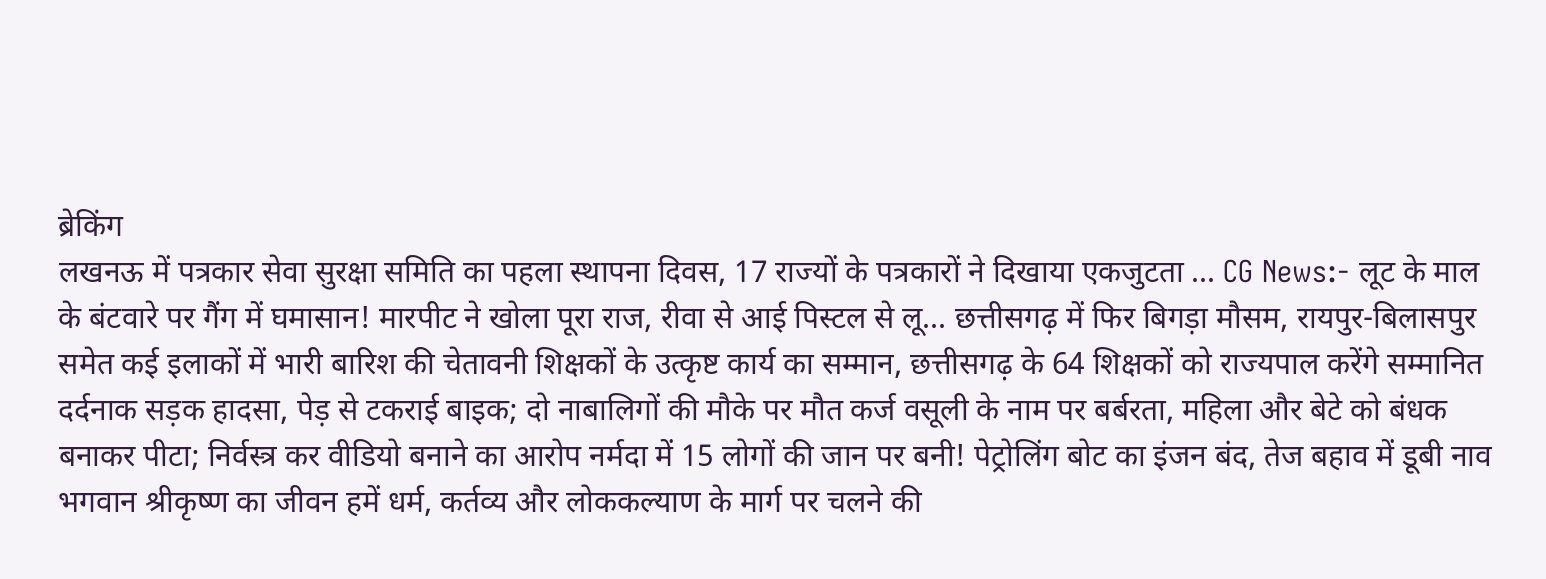ब्रेकिंग
लखनऊ में पत्रकार सेवा सुरक्षा समिति का पहला स्थापना दिवस, 17 राज्यों के पत्रकारों ने दिखाया एकजुटता ... CG News:- लूट के माल के बंटवारे पर गैंग में घमासान! मारपीट ने खोला पूरा राज, रीवा से आई पिस्टल से लू... छत्तीसगढ़ में फिर बिगड़ा मौसम, रायपुर-बिलासपुर समेत कई इलाकों में भारी बारिश की चेतावनी शिक्षकों के उत्कृष्ट कार्य का सम्मान, छत्तीसगढ़ के 64 शिक्षकों को राज्यपाल करेंगे सम्मानित दर्दनाक सड़क हादसा, पेड़ से टकराई बाइक; दो नाबालिगों की मौके पर मौत कर्ज वसूली के नाम पर बर्बरता, महिला और बेटे को बंधक बनाकर पीटा; निर्वस्त्र कर वीडियो बनाने का आरोप नर्मदा में 15 लोगों की जान पर बनी! पेट्रोलिंग बोट का इंजन बंद, तेज बहाव में डूबी नाव भगवान श्रीकृष्ण का जीवन हमें धर्म, कर्तव्य और लोककल्याण के मार्ग पर चलने की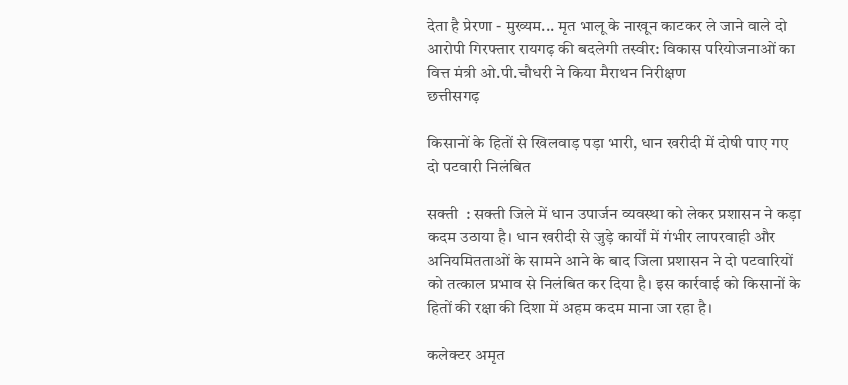देता है प्रेरणा - मुख्यम... मृत भालू के नाखून काटकर ले जाने वाले दो आरोपी गिरफ्तार रायगढ़ की बदलेगी तस्वीर: विकास परियोजनाओं का वित्त मंत्री ओ.पी.चौधरी ने किया मैराथन निरीक्षण
छत्तीसगढ़

किसानों के हितों से खिलवाड़ पड़ा भारी, धान खरीदी में दोषी पाए गए दो पटवारी निलंबित

सक्ती  : सक्ती जिले में धान उपार्जन व्यवस्था को लेकर प्रशासन ने कड़ा कदम उठाया है। धान खरीदी से जुड़े कार्यों में गंभीर लापरवाही और अनियमितताओं के सामने आने के बाद जिला प्रशासन ने दो पटवारियों को तत्काल प्रभाव से निलंबित कर दिया है। इस कार्रवाई को किसानों के हितों की रक्षा की दिशा में अहम कदम माना जा रहा है।

कलेक्टर अमृत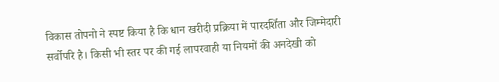विकास तोपनो ने स्पष्ट किया है कि धान खरीदी प्रक्रिया में पारदर्शिता और जिम्मेदारी सर्वोपरि है। किसी भी स्तर पर की गई लापरवाही या नियमों की अनदेखी को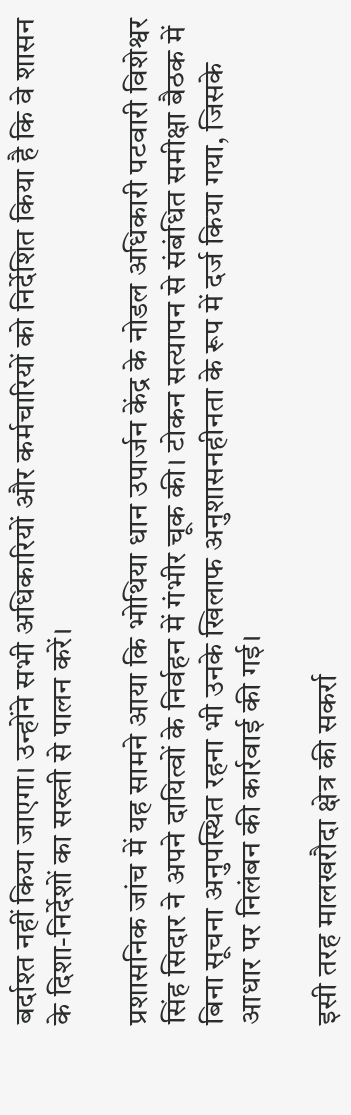बर्दाश्त नहीं किया जाएगा। उन्होंने सभी अधिकारियों और कर्मचारियों को निर्देशित किया है कि वे शासन के दिशा-निर्देशों का सख्ती से पालन करें।

प्रशासनिक जांच में यह सामने आया कि भोथिया धान उपार्जन केंद्र के नोडल अधिकारी पटवारी विशेश्वर सिंह सिदार ने अपने दायित्वों के निर्वहन में गंभीर चूक की। टोकन सत्यापन से संबंधित समीक्षा बैठक में बिना सूचना अनुपस्थित रहना भी उनके खिलाफ अनुशासनहीनता के रूप में दर्ज किया गया, जिसके आधार पर निलंबन की कार्रवाई की गई।

इसी तरह मालखरौदा क्षेत्र की सकर्रा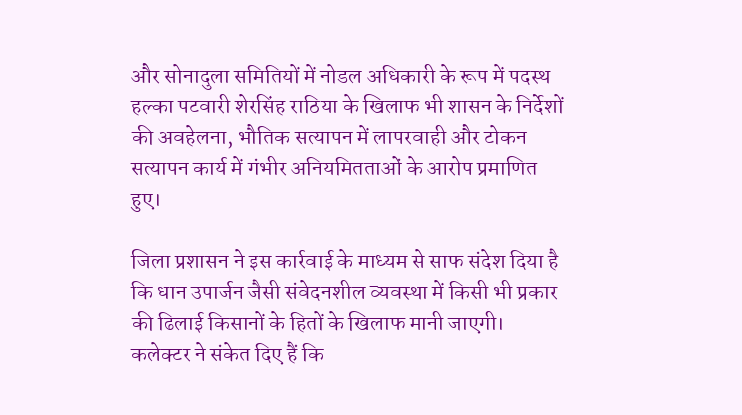और सोनादुला समितियों में नोडल अधिकारी के रूप में पदस्थ हल्का पटवारी शेरसिंह राठिया के खिलाफ भी शासन के निर्देशों की अवहेलना, भौतिक सत्यापन में लापरवाही और टोकन सत्यापन कार्य में गंभीर अनियमितताओं के आरोप प्रमाणित हुए।

जिला प्रशासन ने इस कार्रवाई के माध्यम से साफ संदेश दिया है कि धान उपार्जन जैसी संवेदनशील व्यवस्था में किसी भी प्रकार की ढिलाई किसानों के हितों के खिलाफ मानी जाएगी। कलेक्टर ने संकेत दिए हैं कि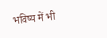भविष्य में भी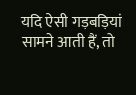यदि ऐसी गड़बड़ियां सामने आती हैं, तो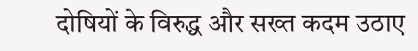दोषियों के विरुद्ध और सख्त कदम उठाए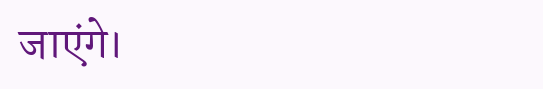जाएंगे।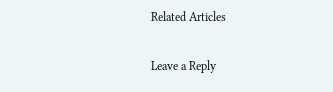Related Articles

Leave a Reply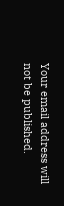Your email address will not be published.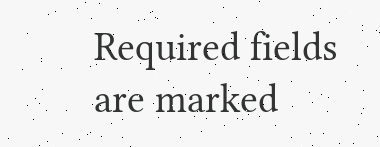Required fields are marked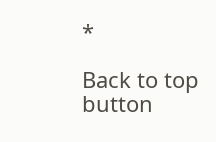*

Back to top button